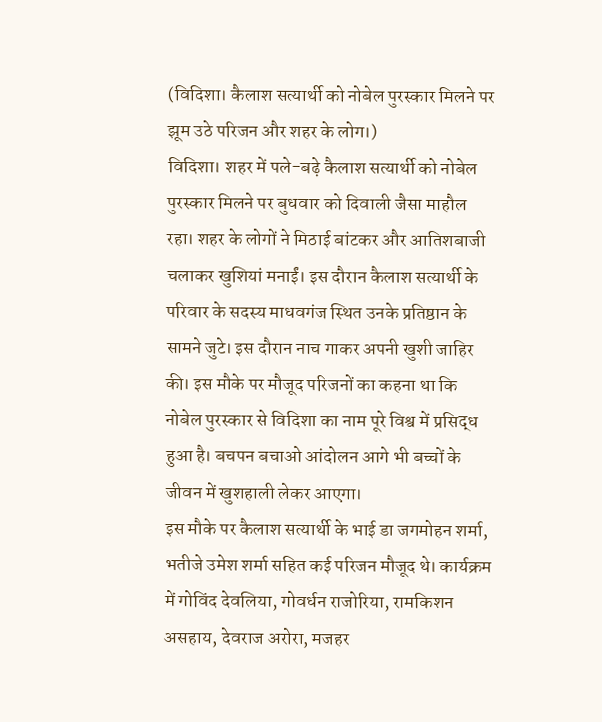(विदिशा। कैलाश सत्यार्थी को नोबेल पुरस्कार मिलने पर झूम उठे परिजन और शहर के लोग।)
विदिशा। शहर में पले-बढ़े कैलाश सत्यार्थी को नोबेल पुरस्कार मिलने पर बुधवार को दिवाली जैसा माहौल रहा। शहर के लोगों ने मिठाई बांटकर और आतिशबाजी चलाकर खुशियां मनाईं। इस दौरान कैलाश सत्यार्थी के परिवार के सदस्य माधवगंज स्थित उनके प्रतिष्ठान के सामने जुटे। इस दौरान नाच गाकर अपनी खुशी जाहिर की। इस मौके पर मौजूद परिजनों का कहना था कि नोबेल पुरस्कार से विदिशा का नाम पूरे विश्व में प्रसिद्ध हुआ है। बचपन बचाओ आंदोलन आगे भी बच्चों के जीवन में खुशहाली लेकर आएगा।
इस मौके पर कैलाश सत्यार्थी के भाई डा जगमोहन शर्मा, भतीजे उमेश शर्मा सहित कई परिजन मौजूद थे। कार्यक्रम में गोविंद देवलिया, गोवर्धन राजोरिया, रामकिशन असहाय, देवराज अरोरा, मजहर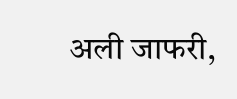अली जाफरी,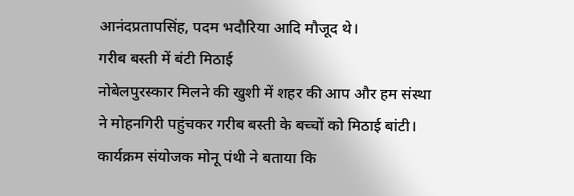आनंदप्रतापसिंह, पदम भदौरिया आदि मौजूद थे।
गरीब बस्ती में बंटी मिठाई
नोबेलपुरस्कार मिलने की खुशी में शहर की आप और हम संस्था ने मोहनगिरी पहुंचकर गरीब बस्ती के बच्चों को मिठाई बांटी। कार्यक्रम संयोजक मोनू पंथी ने बताया कि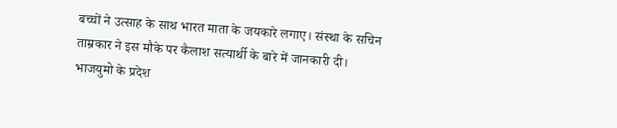बच्चों ने उत्साह के साथ भारत माता के जयकारे लगाए। संस्था के सचिन ताम्रकार ने इस मौके पर कैलाश सत्यार्थी के बारे में जानकारी दी।
भाजयुमो के प्रदेश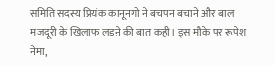समिति सदस्य प्रियंक कानूनगो ने बचपन बचाने और बाल मजदूरी के खिलाफ लडऩे की बात कही। इस मौके पर रूपेश नेमा,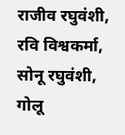राजीव रघुवंशी, रवि विश्वकर्मा, सोनू रघुवंशी, गोलू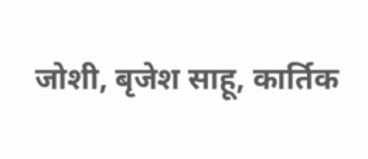जोशी, बृजेश साहू, कार्तिक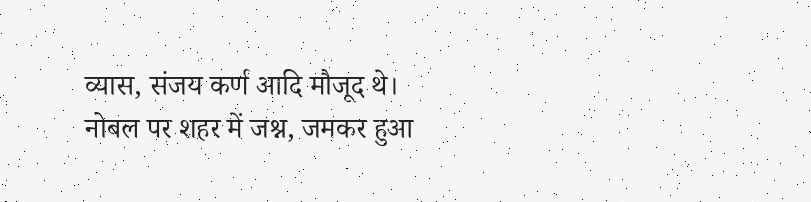व्यास, संजय कर्ण आदि मौजूद थे।
नोबल पर शहर में जश्न, जमकर हुआ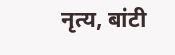नृत्य, बांटी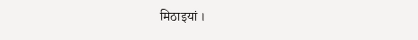मिठाइयां ।